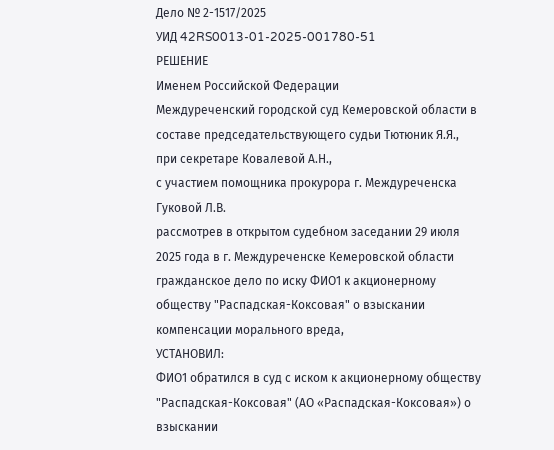Дело № 2-1517/2025
УИД 42RS0013-01-2025-001780-51
РЕШЕНИЕ
Именем Российской Федерации
Междуреченский городской суд Кемеровской области в составе председательствующего судьи Тютюник Я.Я.,
при секретаре Ковалевой А.Н.,
с участием помощника прокурора г. Междуреченска Гуковой Л.В.
рассмотрев в открытом судебном заседании 29 июля 2025 года в г. Междуреченске Кемеровской области гражданское дело по иску ФИО1 к акционерному обществу "Распадская-Коксовая" о взыскании компенсации морального вреда,
УСТАНОВИЛ:
ФИО1 обратился в суд с иском к акционерному обществу "Распадская-Коксовая" (АО «Распадская-Коксовая») о взыскании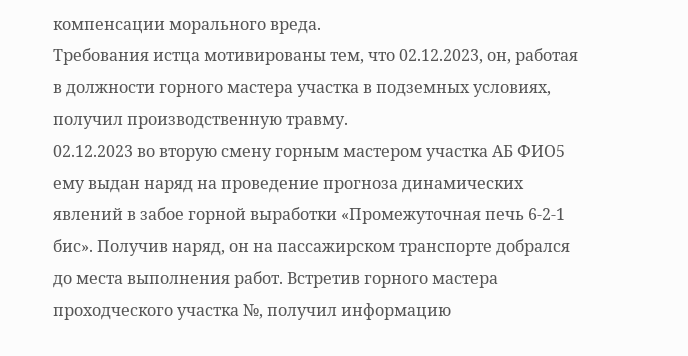компенсации морального вреда.
Требования истца мотивированы тем, что 02.12.2023, он, работая в должности горного мастера участка в подземных условиях, получил производственную травму.
02.12.2023 во вторую смену горным мастером участка АБ ФИО5 ему выдан наряд на проведение прогноза динамических явлений в забое горной выработки «Промежуточная печь 6-2-1 бис». Получив наряд, он на пассажирском транспорте добрался до места выполнения работ. Встретив горного мастера проходческого участка №, получил информацию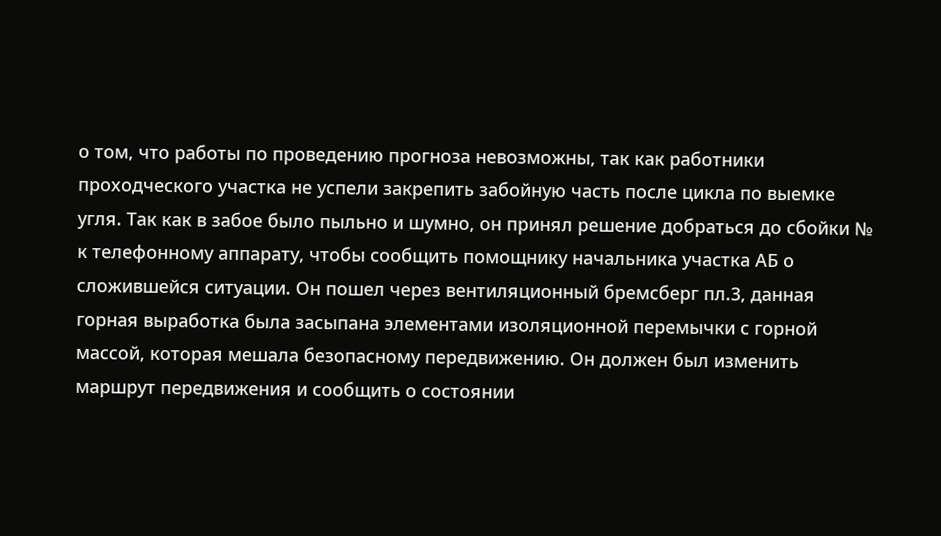о том, что работы по проведению прогноза невозможны, так как работники проходческого участка не успели закрепить забойную часть после цикла по выемке угля. Так как в забое было пыльно и шумно, он принял решение добраться до сбойки № к телефонному аппарату, чтобы сообщить помощнику начальника участка АБ о сложившейся ситуации. Он пошел через вентиляционный бремсберг пл.3, данная горная выработка была засыпана элементами изоляционной перемычки с горной массой, которая мешала безопасному передвижению. Он должен был изменить маршрут передвижения и сообщить о состоянии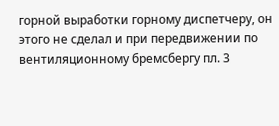горной выработки горному диспетчеру, он этого не сделал и при передвижении по вентиляционному бремсбергу пл. 3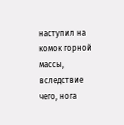наступил на комок горной массы, вследствие чего, нога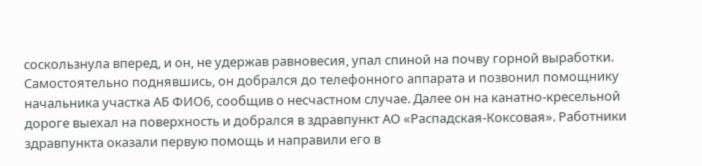соскользнула вперед, и он, не удержав равновесия, упал спиной на почву горной выработки. Самостоятельно поднявшись, он добрался до телефонного аппарата и позвонил помощнику начальника участка АБ ФИО6, сообщив о несчастном случае. Далее он на канатно-кресельной дороге выехал на поверхность и добрался в здравпункт АО «Распадская-Коксовая». Работники здравпункта оказали первую помощь и направили его в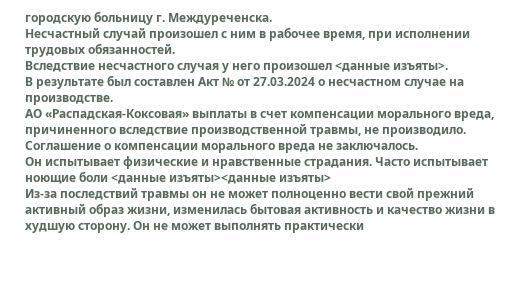городскую больницу г. Междуреченска.
Несчастный случай произошел с ним в рабочее время, при исполнении трудовых обязанностей.
Вследствие несчастного случая у него произошел <данные изъяты>.
В результате был составлен Акт № от 27.03.2024 о несчастном случае на производстве.
АО «Распадская-Коксовая» выплаты в счет компенсации морального вреда, причиненного вследствие производственной травмы, не производило. Соглашение о компенсации морального вреда не заключалось.
Он испытывает физические и нравственные страдания. Часто испытывает ноющие боли <данные изъяты><данные изъяты>
Из-за последствий травмы он не может полноценно вести свой прежний активный образ жизни, изменилась бытовая активность и качество жизни в худшую сторону. Он не может выполнять практически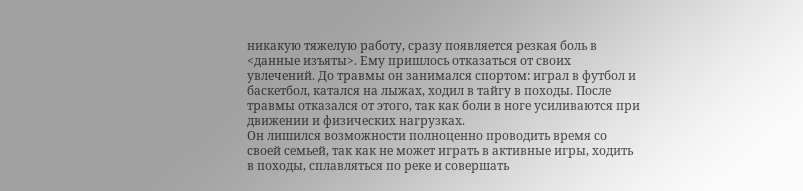никакую тяжелую работу, сразу появляется резкая боль в <данные изъяты>. Ему пришлось отказаться от своих увлечений. До травмы он занимался спортом: играл в футбол и баскетбол, катался на лыжах, ходил в тайгу в походы. После травмы отказался от этого, так как боли в ноге усиливаются при движении и физических нагрузках.
Он лишился возможности полноценно проводить время со своей семьей, так как не может играть в активные игры, ходить в походы, сплавляться по реке и совершать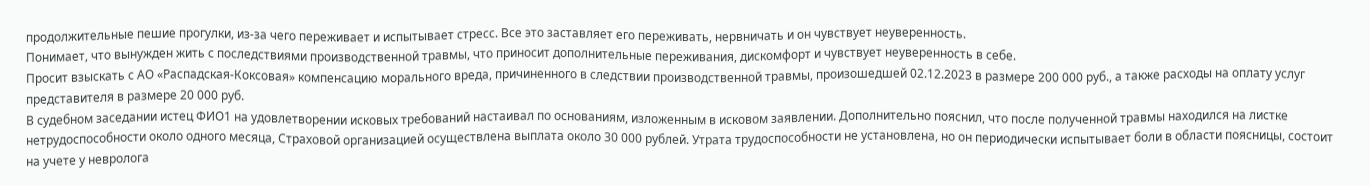продолжительные пешие прогулки, из-за чего переживает и испытывает стресс. Все это заставляет его переживать, нервничать и он чувствует неуверенность.
Понимает, что вынужден жить с последствиями производственной травмы, что приносит дополнительные переживания, дискомфорт и чувствует неуверенность в себе.
Просит взыскать с АО «Распадская-Коксовая» компенсацию морального вреда, причиненного в следствии производственной травмы, произошедшей 02.12.2023 в размере 200 000 руб., а также расходы на оплату услуг представителя в размере 20 000 руб.
В судебном заседании истец ФИО1 на удовлетворении исковых требований настаивал по основаниям, изложенным в исковом заявлении. Дополнительно пояснил, что после полученной травмы находился на листке нетрудоспособности около одного месяца, Страховой организацией осуществлена выплата около 30 000 рублей. Утрата трудоспособности не установлена, но он периодически испытывает боли в области поясницы, состоит на учете у невролога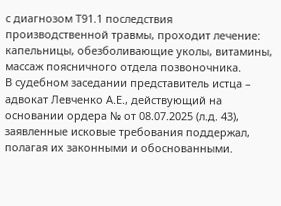с диагнозом Т91.1 последствия производственной травмы, проходит лечение: капельницы, обезболивающие уколы, витамины, массаж поясничного отдела позвоночника.
В судебном заседании представитель истца – адвокат Левченко А.Е., действующий на основании ордера № от 08.07.2025 (л.д. 43), заявленные исковые требования поддержал, полагая их законными и обоснованными.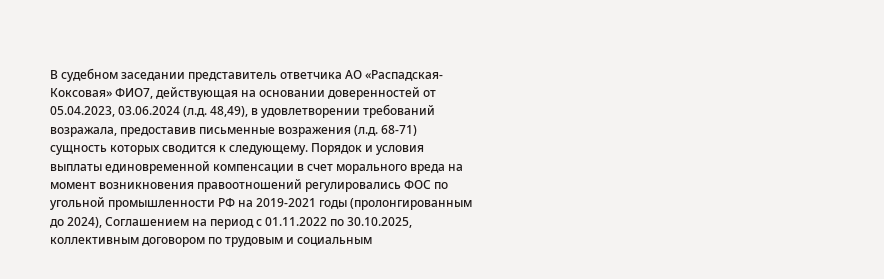В судебном заседании представитель ответчика АО «Распадская-Коксовая» ФИО7, действующая на основании доверенностей от 05.04.2023, 03.06.2024 (л.д. 48,49), в удовлетворении требований возражала, предоставив письменные возражения (л.д. 68-71) сущность которых сводится к следующему. Порядок и условия выплаты единовременной компенсации в счет морального вреда на момент возникновения правоотношений регулировались ФОС по угольной промышленности РФ на 2019-2021 годы (пролонгированным до 2024), Соглашением на период с 01.11.2022 по 30.10.2025, коллективным договором по трудовым и социальным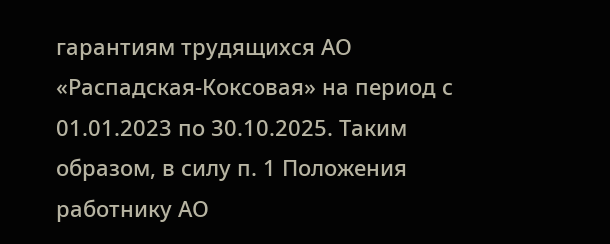гарантиям трудящихся АО «Распадская-Коксовая» на период с 01.01.2023 по 30.10.2025. Таким образом, в силу п. 1 Положения работнику АО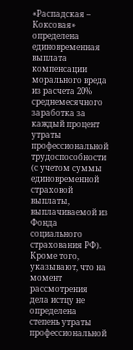«Распадская – Коксовая» определена единовременная выплата компенсации морального вреда из расчета 20% среднемесячного заработка за каждый процент утраты профессиональной трудоспособности (с учетом суммы единовременной страховой выплаты, выплачиваемой из Фонда социального страхования РФ). Кроме того, указывают, что на момент рассмотрения дела истцу не определена степень утраты профессиональной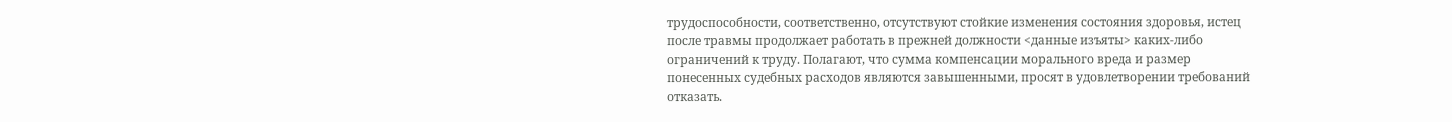трудоспособности, соответственно, отсутствуют стойкие изменения состояния здоровья, истец после травмы продолжает работать в прежней должности <данные изъяты> каких-либо ограничений к труду. Полагают, что сумма компенсации морального вреда и размер понесенных судебных расходов являются завышенными, просят в удовлетворении требований отказать.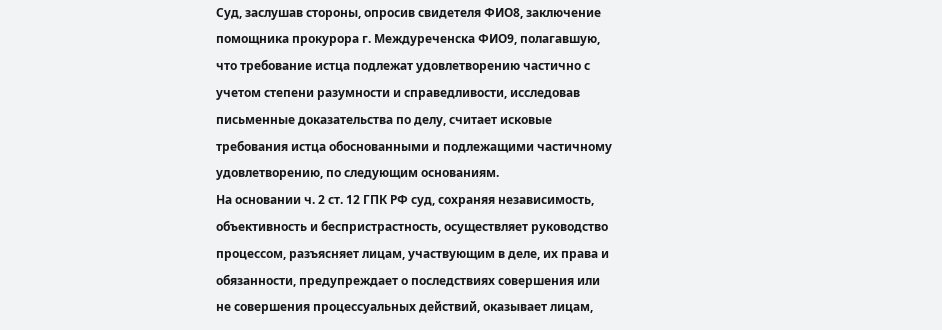Суд, заслушав стороны, опросив свидетеля ФИО8, заключение помощника прокурора г. Междуреченска ФИО9, полагавшую, что требование истца подлежат удовлетворению частично с учетом степени разумности и справедливости, исследовав письменные доказательства по делу, считает исковые требования истца обоснованными и подлежащими частичному удовлетворению, по следующим основаниям.
На основании ч. 2 ст. 12 ГПК РФ суд, сохраняя независимость, объективность и беспристрастность, осуществляет руководство процессом, разъясняет лицам, участвующим в деле, их права и обязанности, предупреждает о последствиях совершения или не совершения процессуальных действий, оказывает лицам,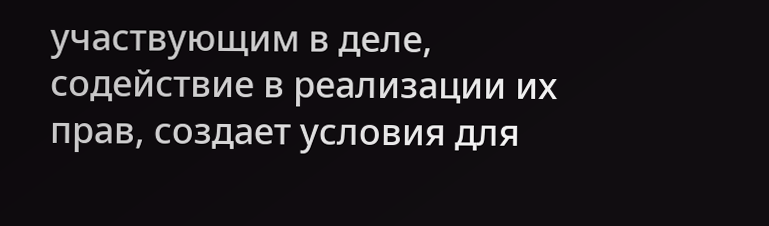участвующим в деле, содействие в реализации их прав, создает условия для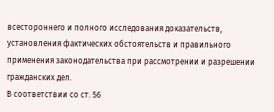всестороннего и полного исследования доказательств, установления фактических обстоятельств и правильного применения законодательства при рассмотрении и разрешении гражданских дел.
В соответствии со ст. 56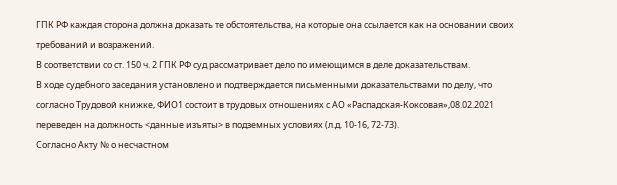ГПК РФ каждая сторона должна доказать те обстоятельства, на которые она ссылается как на основании своих требований и возражений.
В соответствии со ст. 150 ч. 2 ГПК РФ суд рассматривает дело по имеющимся в деле доказательствам.
В ходе судебного заседания установлено и подтверждается письменными доказательствами по делу, что согласно Трудовой книжке, ФИО1 состоит в трудовых отношениях с АО «Распадская-Коксовая»,08.02.2021 переведен на должность <данные изъяты> в подземных условиях (л.д. 10-16, 72-73).
Согласно Акту № о несчастном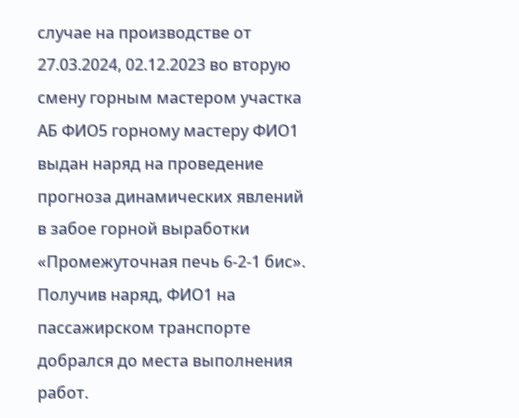случае на производстве от 27.03.2024, 02.12.2023 во вторую смену горным мастером участка АБ ФИО5 горному мастеру ФИО1 выдан наряд на проведение прогноза динамических явлений в забое горной выработки «Промежуточная печь 6-2-1 бис». Получив наряд, ФИО1 на пассажирском транспорте добрался до места выполнения работ.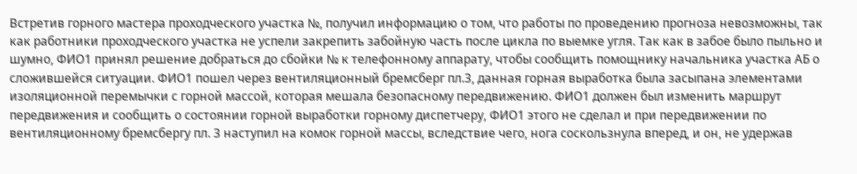Встретив горного мастера проходческого участка №, получил информацию о том, что работы по проведению прогноза невозможны, так как работники проходческого участка не успели закрепить забойную часть после цикла по выемке угля. Так как в забое было пыльно и шумно, ФИО1 принял решение добраться до сбойки № к телефонному аппарату, чтобы сообщить помощнику начальника участка АБ о сложившейся ситуации. ФИО1 пошел через вентиляционный бремсберг пл.3, данная горная выработка была засыпана элементами изоляционной перемычки с горной массой, которая мешала безопасному передвижению. ФИО1 должен был изменить маршрут передвижения и сообщить о состоянии горной выработки горному диспетчеру, ФИО1 этого не сделал и при передвижении по вентиляционному бремсбергу пл. 3 наступил на комок горной массы, вследствие чего, нога соскользнула вперед, и он, не удержав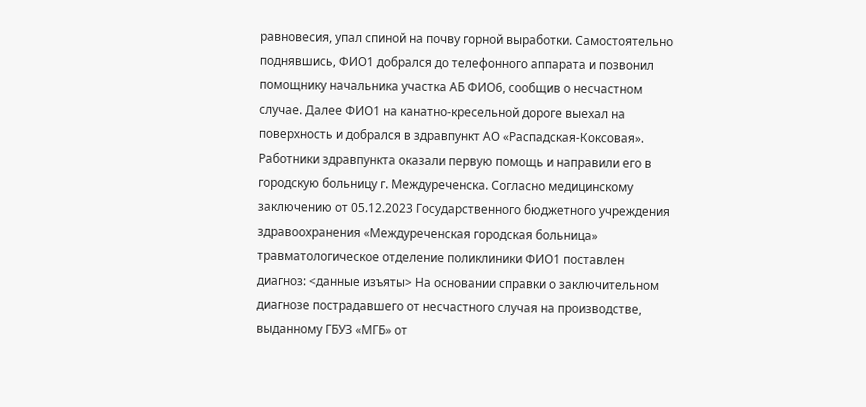равновесия, упал спиной на почву горной выработки. Самостоятельно поднявшись, ФИО1 добрался до телефонного аппарата и позвонил помощнику начальника участка АБ ФИО6, сообщив о несчастном случае. Далее ФИО1 на канатно-кресельной дороге выехал на поверхность и добрался в здравпункт АО «Распадская-Коксовая». Работники здравпункта оказали первую помощь и направили его в городскую больницу г. Междуреченска. Согласно медицинскому заключению от 05.12.2023 Государственного бюджетного учреждения здравоохранения «Междуреченская городская больница» травматологическое отделение поликлиники ФИО1 поставлен диагноз: <данные изъяты> На основании справки о заключительном диагнозе пострадавшего от несчастного случая на производстве, выданному ГБУЗ «МГБ» от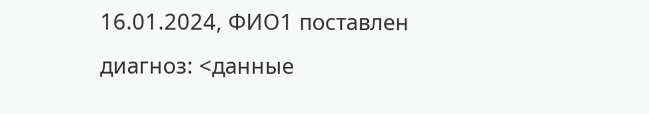16.01.2024, ФИО1 поставлен диагноз: <данные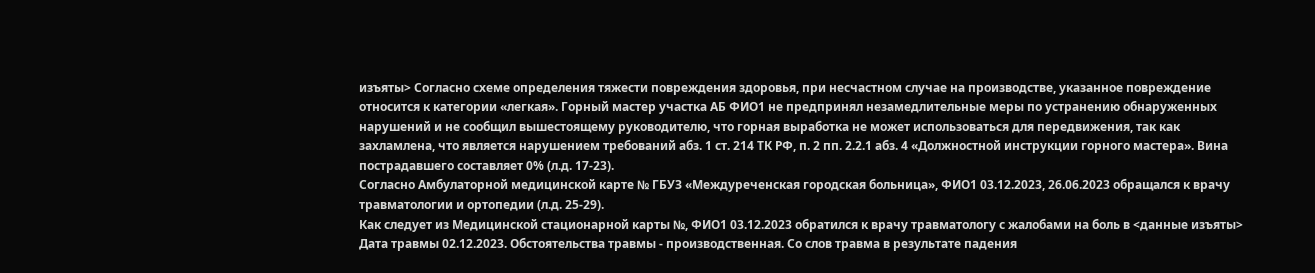изъяты> Согласно схеме определения тяжести повреждения здоровья, при несчастном случае на производстве, указанное повреждение относится к категории «легкая». Горный мастер участка АБ ФИО1 не предпринял незамедлительные меры по устранению обнаруженных нарушений и не сообщил вышестоящему руководителю, что горная выработка не может использоваться для передвижения, так как захламлена, что является нарушением требований абз. 1 ст. 214 ТК РФ, п. 2 пп. 2.2.1 абз. 4 «Должностной инструкции горного мастера». Вина пострадавшего составляет 0% (л.д. 17-23).
Согласно Амбулаторной медицинской карте № ГБУЗ «Междуреченская городская больница», ФИО1 03.12.2023, 26.06.2023 обращался к врачу травматологии и ортопедии (л.д. 25-29).
Как следует из Медицинской стационарной карты №, ФИО1 03.12.2023 обратился к врачу травматологу с жалобами на боль в <данные изъяты> Дата травмы 02.12.2023. Обстоятельства травмы - производственная. Со слов травма в результате падения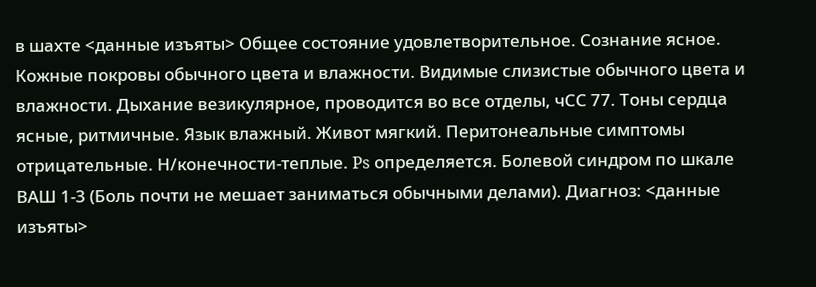в шахте <данные изъяты> Общее состояние удовлетворительное. Сознание ясное. Кожные покровы обычного цвета и влажности. Видимые слизистые обычного цвета и влажности. Дыхание везикулярное, проводится во все отделы, чСС 77. Тоны сердца ясные, ритмичные. Язык влажный. Живот мягкий. Перитонеальные симптомы отрицательные. Н/конечности-теплые. Ps определяется. Болевой синдром по шкале ВАШ 1-3 (Боль почти не мешает заниматься обычными делами). Диагноз: <данные изъяты>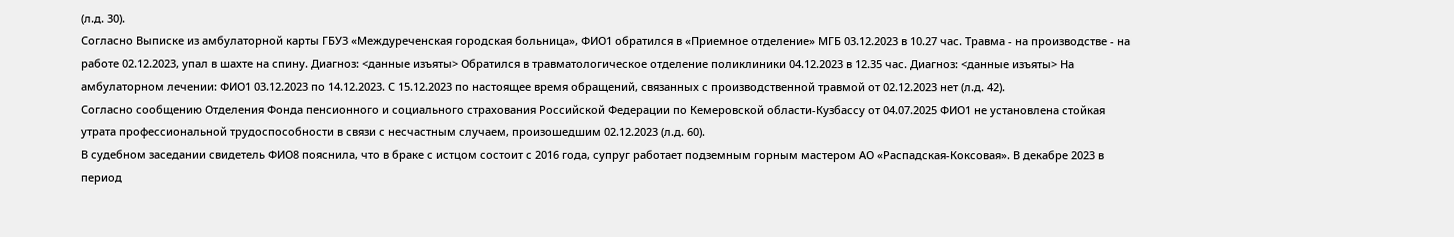(л.д. 30).
Согласно Выписке из амбулаторной карты ГБУЗ «Междуреченская городская больница», ФИО1 обратился в «Приемное отделение» МГБ 03.12.2023 в 10.27 час. Травма - на производстве - на работе 02.12.2023, упал в шахте на спину. Диагноз: <данные изъяты> Обратился в травматологическое отделение поликлиники 04.12.2023 в 12.35 час. Диагноз: <данные изъяты> На амбулаторном лечении: ФИО1 03.12.2023 по 14.12.2023. С 15.12.2023 по настоящее время обращений, связанных с производственной травмой от 02.12.2023 нет (л.д. 42).
Согласно сообщению Отделения Фонда пенсионного и социального страхования Российской Федерации по Кемеровской области-Кузбассу от 04.07.2025 ФИО1 не установлена стойкая утрата профессиональной трудоспособности в связи с несчастным случаем, произошедшим 02.12.2023 (л.д. 60).
В судебном заседании свидетель ФИО8 пояснила, что в браке с истцом состоит с 2016 года, супруг работает подземным горным мастером АО «Распадская-Коксовая». В декабре 2023 в период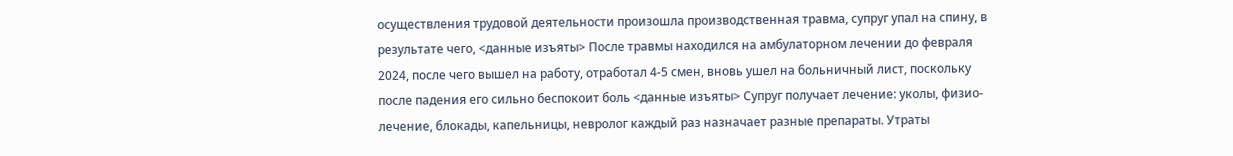осуществления трудовой деятельности произошла производственная травма, супруг упал на спину, в результате чего, <данные изъяты> После травмы находился на амбулаторном лечении до февраля 2024, после чего вышел на работу, отработал 4-5 смен, вновь ушел на больничный лист, поскольку после падения его сильно беспокоит боль <данные изъяты> Супруг получает лечение: уколы, физио-лечение, блокады, капельницы, невролог каждый раз назначает разные препараты. Утраты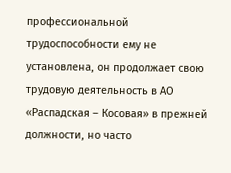профессиональной трудоспособности ему не установлена, он продолжает свою трудовую деятельность в АО «Распадская – Косовая» в прежней должности, но часто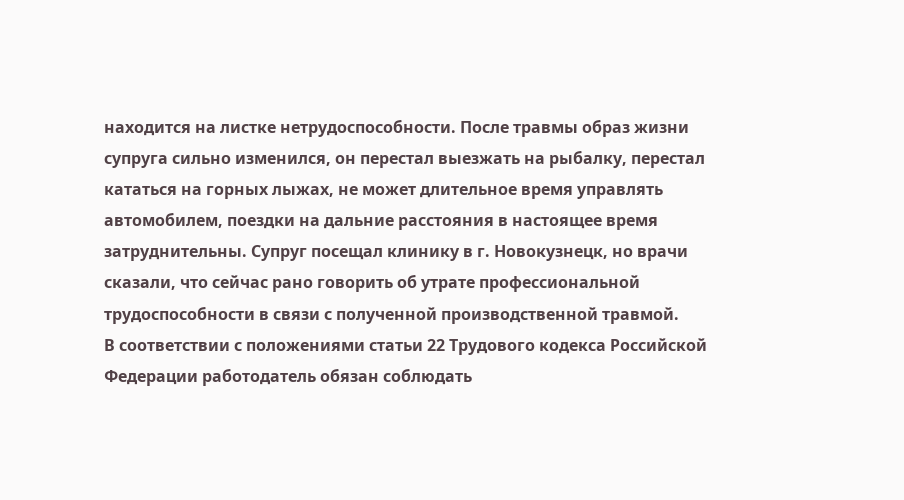находится на листке нетрудоспособности. После травмы образ жизни супруга сильно изменился, он перестал выезжать на рыбалку, перестал кататься на горных лыжах, не может длительное время управлять автомобилем, поездки на дальние расстояния в настоящее время затруднительны. Супруг посещал клинику в г. Новокузнецк, но врачи сказали, что сейчас рано говорить об утрате профессиональной трудоспособности в связи с полученной производственной травмой.
В соответствии с положениями статьи 22 Трудового кодекса Российской Федерации работодатель обязан соблюдать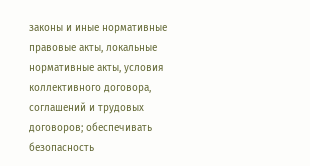законы и иные нормативные правовые акты, локальные нормативные акты, условия коллективного договора, соглашений и трудовых договоров; обеспечивать безопасность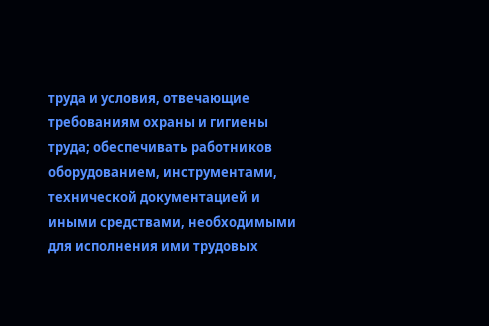труда и условия, отвечающие требованиям охраны и гигиены труда; обеспечивать работников оборудованием, инструментами, технической документацией и иными средствами, необходимыми для исполнения ими трудовых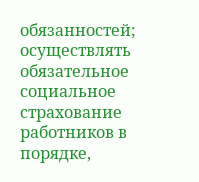обязанностей; осуществлять обязательное социальное страхование работников в порядке,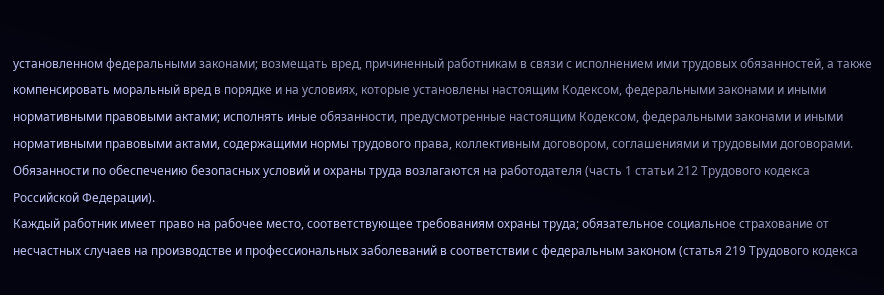установленном федеральными законами; возмещать вред, причиненный работникам в связи с исполнением ими трудовых обязанностей, а также компенсировать моральный вред в порядке и на условиях, которые установлены настоящим Кодексом, федеральными законами и иными нормативными правовыми актами; исполнять иные обязанности, предусмотренные настоящим Кодексом, федеральными законами и иными нормативными правовыми актами, содержащими нормы трудового права, коллективным договором, соглашениями и трудовыми договорами.
Обязанности по обеспечению безопасных условий и охраны труда возлагаются на работодателя (часть 1 статьи 212 Трудового кодекса Российской Федерации).
Каждый работник имеет право на рабочее место, соответствующее требованиям охраны труда; обязательное социальное страхование от несчастных случаев на производстве и профессиональных заболеваний в соответствии с федеральным законом (статья 219 Трудового кодекса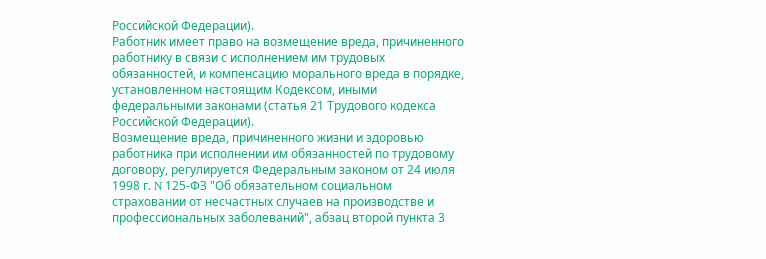Российской Федерации).
Работник имеет право на возмещение вреда, причиненного работнику в связи с исполнением им трудовых обязанностей, и компенсацию морального вреда в порядке, установленном настоящим Кодексом, иными федеральными законами (статья 21 Трудового кодекса Российской Федерации).
Возмещение вреда, причиненного жизни и здоровью работника при исполнении им обязанностей по трудовому договору, регулируется Федеральным законом от 24 июля 1998 г. N 125-ФЗ "Об обязательном социальном страховании от несчастных случаев на производстве и профессиональных заболеваний", абзац второй пункта 3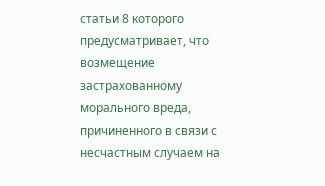статьи 8 которого предусматривает, что возмещение застрахованному морального вреда, причиненного в связи с несчастным случаем на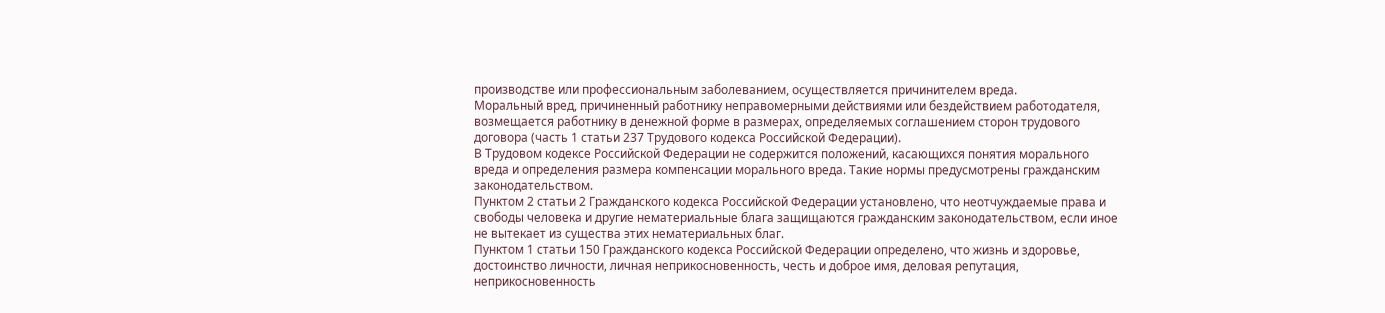производстве или профессиональным заболеванием, осуществляется причинителем вреда.
Моральный вред, причиненный работнику неправомерными действиями или бездействием работодателя, возмещается работнику в денежной форме в размерах, определяемых соглашением сторон трудового договора (часть 1 статьи 237 Трудового кодекса Российской Федерации).
В Трудовом кодексе Российской Федерации не содержится положений, касающихся понятия морального вреда и определения размера компенсации морального вреда. Такие нормы предусмотрены гражданским законодательством.
Пунктом 2 статьи 2 Гражданского кодекса Российской Федерации установлено, что неотчуждаемые права и свободы человека и другие нематериальные блага защищаются гражданским законодательством, если иное не вытекает из существа этих нематериальных благ.
Пунктом 1 статьи 150 Гражданского кодекса Российской Федерации определено, что жизнь и здоровье, достоинство личности, личная неприкосновенность, честь и доброе имя, деловая репутация, неприкосновенность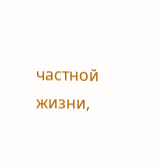частной жизни,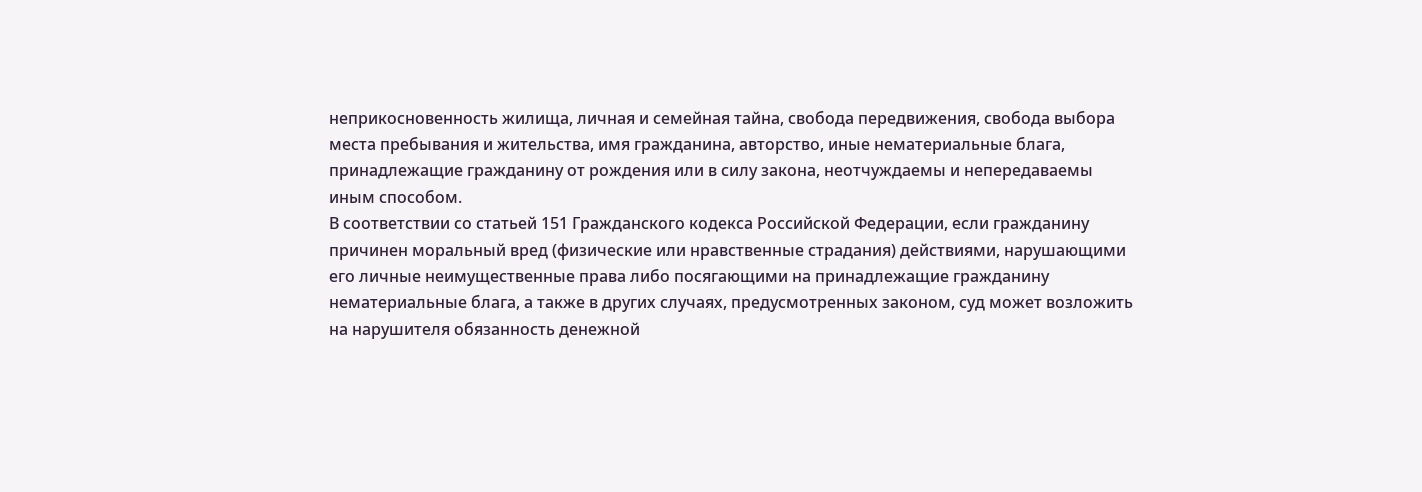неприкосновенность жилища, личная и семейная тайна, свобода передвижения, свобода выбора места пребывания и жительства, имя гражданина, авторство, иные нематериальные блага, принадлежащие гражданину от рождения или в силу закона, неотчуждаемы и непередаваемы иным способом.
В соответствии со статьей 151 Гражданского кодекса Российской Федерации, если гражданину причинен моральный вред (физические или нравственные страдания) действиями, нарушающими его личные неимущественные права либо посягающими на принадлежащие гражданину нематериальные блага, а также в других случаях, предусмотренных законом, суд может возложить на нарушителя обязанность денежной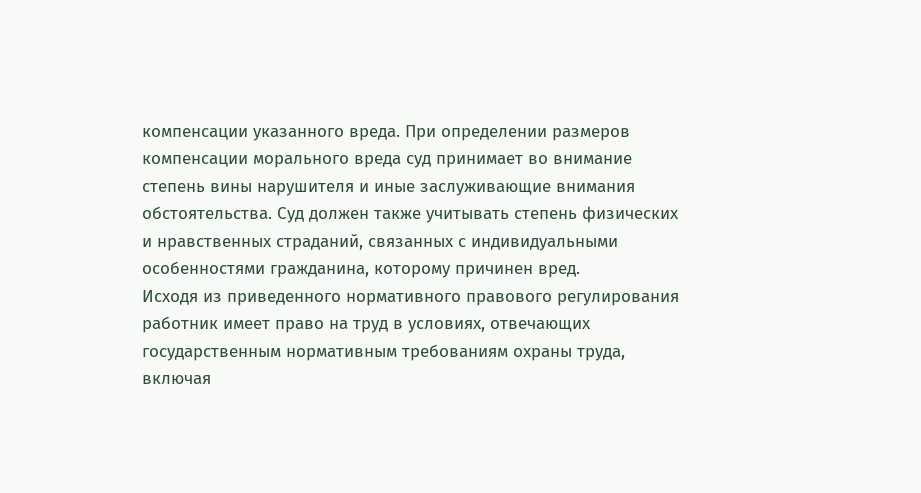компенсации указанного вреда. При определении размеров компенсации морального вреда суд принимает во внимание степень вины нарушителя и иные заслуживающие внимания обстоятельства. Суд должен также учитывать степень физических и нравственных страданий, связанных с индивидуальными особенностями гражданина, которому причинен вред.
Исходя из приведенного нормативного правового регулирования работник имеет право на труд в условиях, отвечающих государственным нормативным требованиям охраны труда, включая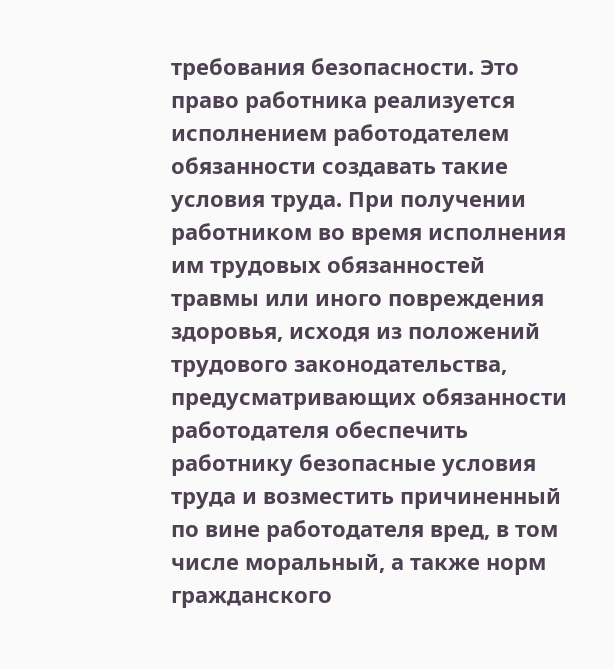требования безопасности. Это право работника реализуется исполнением работодателем обязанности создавать такие условия труда. При получении работником во время исполнения им трудовых обязанностей травмы или иного повреждения здоровья, исходя из положений трудового законодательства, предусматривающих обязанности работодателя обеспечить работнику безопасные условия труда и возместить причиненный по вине работодателя вред, в том числе моральный, а также норм гражданского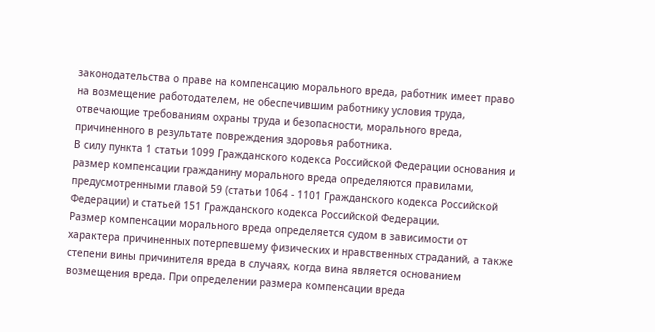законодательства о праве на компенсацию морального вреда, работник имеет право на возмещение работодателем, не обеспечившим работнику условия труда, отвечающие требованиям охраны труда и безопасности, морального вреда, причиненного в результате повреждения здоровья работника.
В силу пункта 1 статьи 1099 Гражданского кодекса Российской Федерации основания и размер компенсации гражданину морального вреда определяются правилами, предусмотренными главой 59 (статьи 1064 - 1101 Гражданского кодекса Российской Федерации) и статьей 151 Гражданского кодекса Российской Федерации.
Размер компенсации морального вреда определяется судом в зависимости от характера причиненных потерпевшему физических и нравственных страданий, а также степени вины причинителя вреда в случаях, когда вина является основанием возмещения вреда. При определении размера компенсации вреда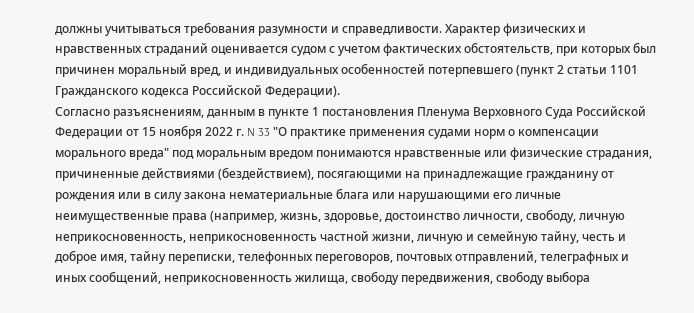должны учитываться требования разумности и справедливости. Характер физических и нравственных страданий оценивается судом с учетом фактических обстоятельств, при которых был причинен моральный вред, и индивидуальных особенностей потерпевшего (пункт 2 статьи 1101 Гражданского кодекса Российской Федерации).
Согласно разъяснениям, данным в пункте 1 постановления Пленума Верховного Суда Российской Федерации от 15 ноября 2022 г. N 33 "О практике применения судами норм о компенсации морального вреда" под моральным вредом понимаются нравственные или физические страдания, причиненные действиями (бездействием), посягающими на принадлежащие гражданину от рождения или в силу закона нематериальные блага или нарушающими его личные неимущественные права (например, жизнь, здоровье, достоинство личности, свободу, личную неприкосновенность, неприкосновенность частной жизни, личную и семейную тайну, честь и доброе имя, тайну переписки, телефонных переговоров, почтовых отправлений, телеграфных и иных сообщений, неприкосновенность жилища, свободу передвижения, свободу выбора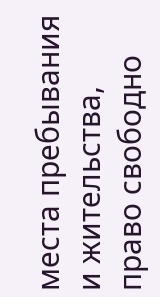места пребывания и жительства, право свободно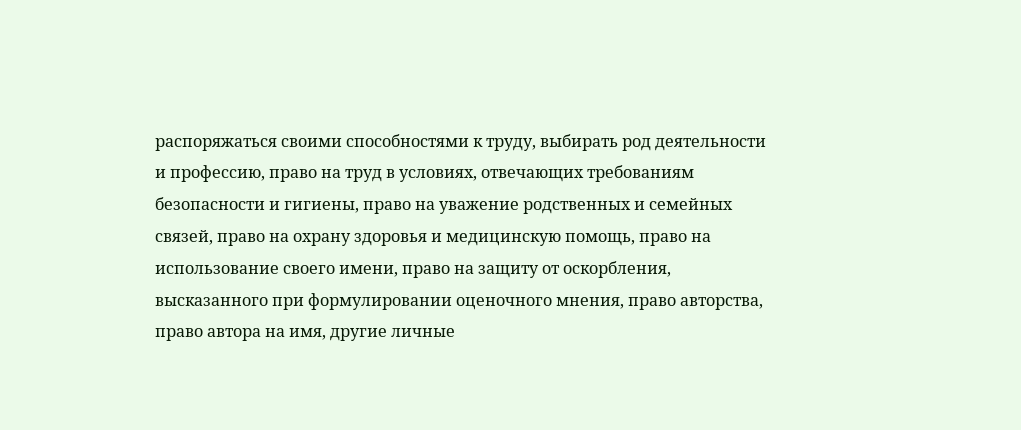распоряжаться своими способностями к труду, выбирать род деятельности и профессию, право на труд в условиях, отвечающих требованиям безопасности и гигиены, право на уважение родственных и семейных связей, право на охрану здоровья и медицинскую помощь, право на использование своего имени, право на защиту от оскорбления, высказанного при формулировании оценочного мнения, право авторства, право автора на имя, другие личные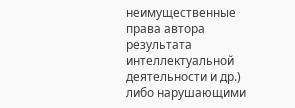неимущественные права автора результата интеллектуальной деятельности и др.) либо нарушающими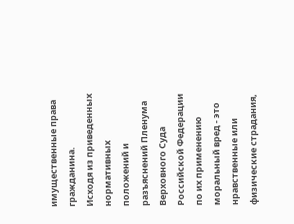имущественные права гражданина.
Исходя из приведенных нормативных положений и разъяснений Пленума Верховного Суда Российской Федерации по их применению моральный вред - это нравственные или физические страдания,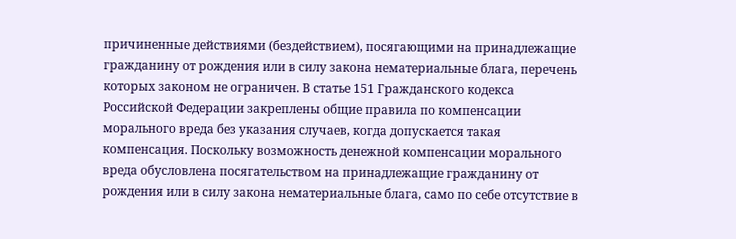причиненные действиями (бездействием), посягающими на принадлежащие гражданину от рождения или в силу закона нематериальные блага, перечень которых законом не ограничен. В статье 151 Гражданского кодекса Российской Федерации закреплены общие правила по компенсации морального вреда без указания случаев, когда допускается такая компенсация. Поскольку возможность денежной компенсации морального вреда обусловлена посягательством на принадлежащие гражданину от рождения или в силу закона нематериальные блага, само по себе отсутствие в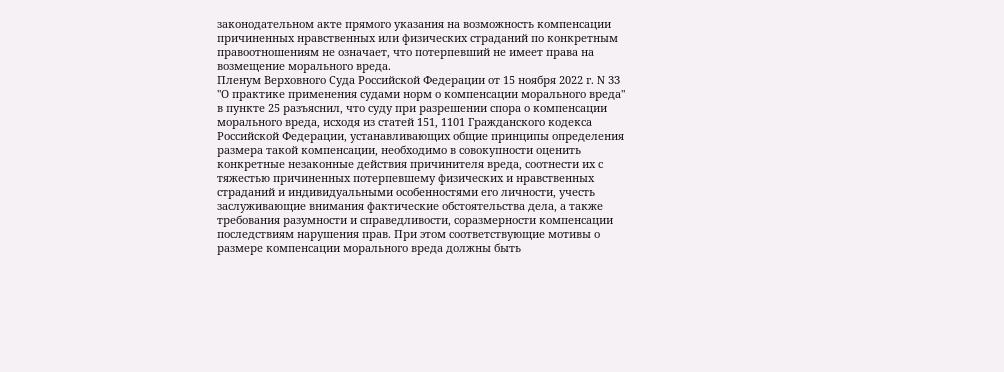законодательном акте прямого указания на возможность компенсации причиненных нравственных или физических страданий по конкретным правоотношениям не означает, что потерпевший не имеет права на возмещение морального вреда.
Пленум Верховного Суда Российской Федерации от 15 ноября 2022 г. N 33 "О практике применения судами норм о компенсации морального вреда" в пункте 25 разъяснил, что суду при разрешении спора о компенсации морального вреда, исходя из статей 151, 1101 Гражданского кодекса Российской Федерации, устанавливающих общие принципы определения размера такой компенсации, необходимо в совокупности оценить конкретные незаконные действия причинителя вреда, соотнести их с тяжестью причиненных потерпевшему физических и нравственных страданий и индивидуальными особенностями его личности, учесть заслуживающие внимания фактические обстоятельства дела, а также требования разумности и справедливости, соразмерности компенсации последствиям нарушения прав. При этом соответствующие мотивы о размере компенсации морального вреда должны быть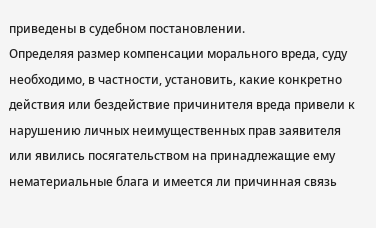приведены в судебном постановлении.
Определяя размер компенсации морального вреда, суду необходимо, в частности, установить, какие конкретно действия или бездействие причинителя вреда привели к нарушению личных неимущественных прав заявителя или явились посягательством на принадлежащие ему нематериальные блага и имеется ли причинная связь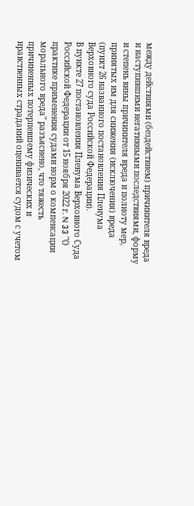между действиями (бездействием) причинителя вреда и наступившими негативными последствиями, форму и степень вины причинителя вреда и полноту мер, принятых им для снижения (исключения) вреда (пункт 26 названного постановления Пленума Верховного суда Российской Федерации).
В пункте 27 постановления Пленума Верховного Суда Российской Федерации от 15 ноября 2022 г. N 33 "О практике применения судами норм о компенсации морального вреда" разъяснено, что тяжесть причиненных потерпевшему физических и нравственных страданий оценивается судом с учетом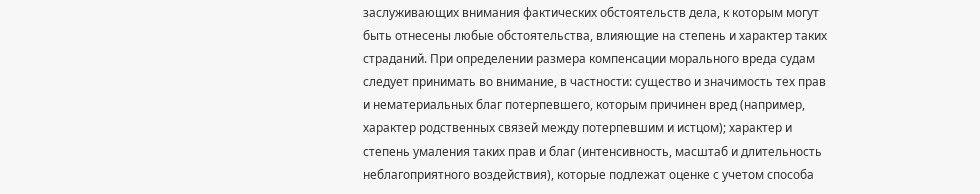заслуживающих внимания фактических обстоятельств дела, к которым могут быть отнесены любые обстоятельства, влияющие на степень и характер таких страданий. При определении размера компенсации морального вреда судам следует принимать во внимание, в частности: существо и значимость тех прав и нематериальных благ потерпевшего, которым причинен вред (например, характер родственных связей между потерпевшим и истцом); характер и степень умаления таких прав и благ (интенсивность, масштаб и длительность неблагоприятного воздействия), которые подлежат оценке с учетом способа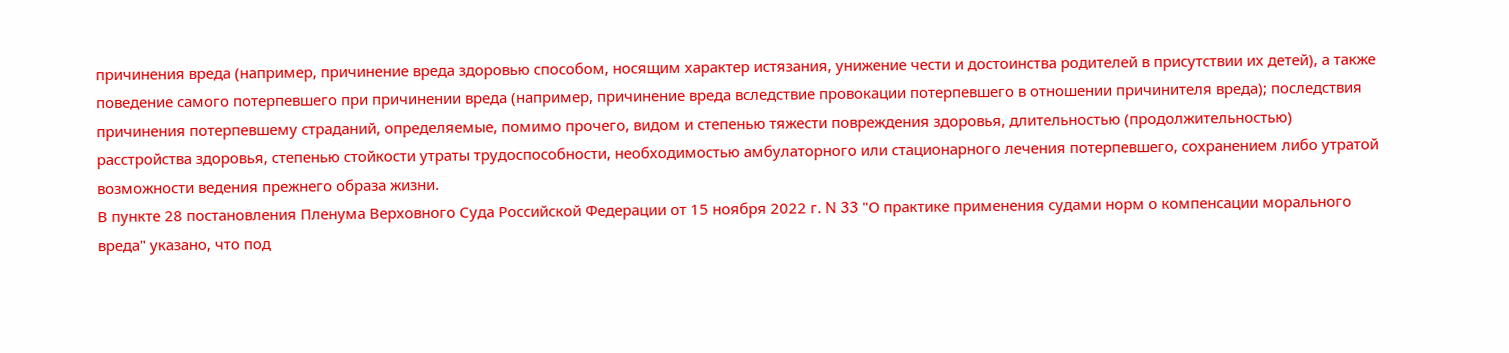причинения вреда (например, причинение вреда здоровью способом, носящим характер истязания, унижение чести и достоинства родителей в присутствии их детей), а также поведение самого потерпевшего при причинении вреда (например, причинение вреда вследствие провокации потерпевшего в отношении причинителя вреда); последствия причинения потерпевшему страданий, определяемые, помимо прочего, видом и степенью тяжести повреждения здоровья, длительностью (продолжительностью) расстройства здоровья, степенью стойкости утраты трудоспособности, необходимостью амбулаторного или стационарного лечения потерпевшего, сохранением либо утратой возможности ведения прежнего образа жизни.
В пункте 28 постановления Пленума Верховного Суда Российской Федерации от 15 ноября 2022 г. N 33 "О практике применения судами норм о компенсации морального вреда" указано, что под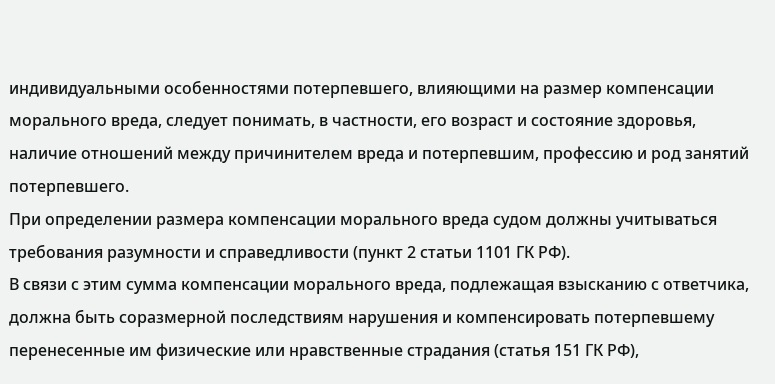индивидуальными особенностями потерпевшего, влияющими на размер компенсации морального вреда, следует понимать, в частности, его возраст и состояние здоровья, наличие отношений между причинителем вреда и потерпевшим, профессию и род занятий потерпевшего.
При определении размера компенсации морального вреда судом должны учитываться требования разумности и справедливости (пункт 2 статьи 1101 ГК РФ).
В связи с этим сумма компенсации морального вреда, подлежащая взысканию с ответчика, должна быть соразмерной последствиям нарушения и компенсировать потерпевшему перенесенные им физические или нравственные страдания (статья 151 ГК РФ),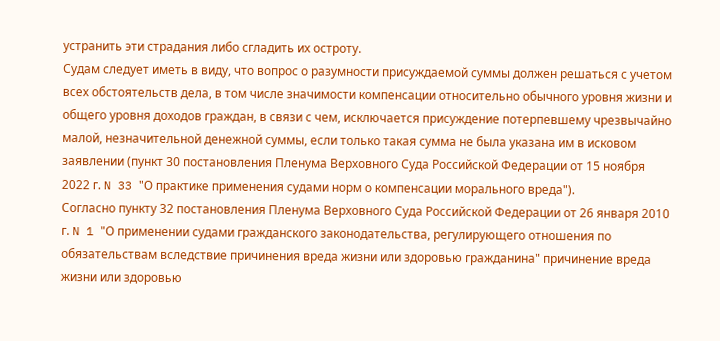устранить эти страдания либо сгладить их остроту.
Судам следует иметь в виду, что вопрос о разумности присуждаемой суммы должен решаться с учетом всех обстоятельств дела, в том числе значимости компенсации относительно обычного уровня жизни и общего уровня доходов граждан, в связи с чем, исключается присуждение потерпевшему чрезвычайно малой, незначительной денежной суммы, если только такая сумма не была указана им в исковом заявлении (пункт 30 постановления Пленума Верховного Суда Российской Федерации от 15 ноября 2022 г. N 33 "О практике применения судами норм о компенсации морального вреда").
Согласно пункту 32 постановления Пленума Верховного Суда Российской Федерации от 26 января 2010 г. N 1 "О применении судами гражданского законодательства, регулирующего отношения по обязательствам вследствие причинения вреда жизни или здоровью гражданина" причинение вреда жизни или здоровью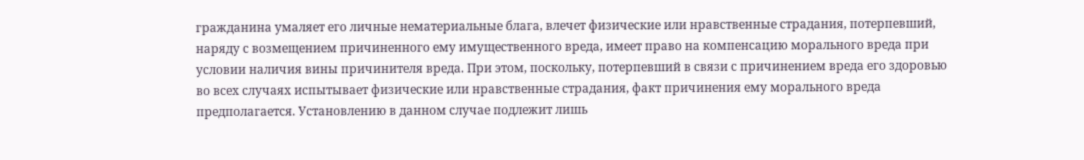гражданина умаляет его личные нематериальные блага, влечет физические или нравственные страдания, потерпевший, наряду с возмещением причиненного ему имущественного вреда, имеет право на компенсацию морального вреда при условии наличия вины причинителя вреда. При этом, поскольку, потерпевший в связи с причинением вреда его здоровью во всех случаях испытывает физические или нравственные страдания, факт причинения ему морального вреда предполагается. Установлению в данном случае подлежит лишь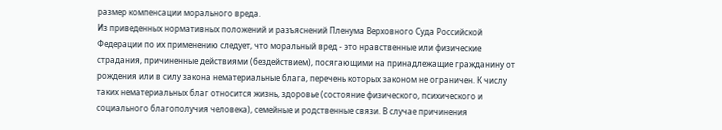размер компенсации морального вреда.
Из приведенных нормативных положений и разъяснений Пленума Верховного Суда Российской Федерации по их применению следует, что моральный вред - это нравственные или физические страдания, причиненные действиями (бездействием), посягающими на принадлежащие гражданину от рождения или в силу закона нематериальные блага, перечень которых законом не ограничен. К числу таких нематериальных благ относится жизнь, здоровье (состояние физического, психического и социального благополучия человека), семейные и родственные связи. В случае причинения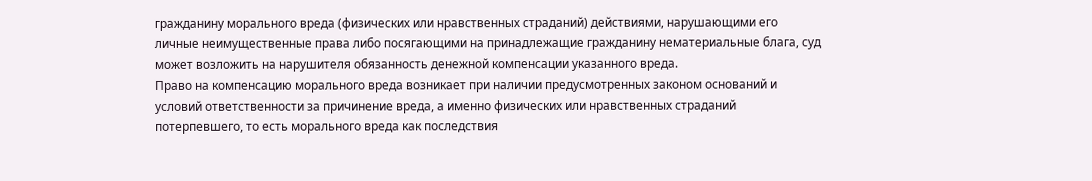гражданину морального вреда (физических или нравственных страданий) действиями, нарушающими его личные неимущественные права либо посягающими на принадлежащие гражданину нематериальные блага, суд может возложить на нарушителя обязанность денежной компенсации указанного вреда.
Право на компенсацию морального вреда возникает при наличии предусмотренных законом оснований и условий ответственности за причинение вреда, а именно физических или нравственных страданий потерпевшего, то есть морального вреда как последствия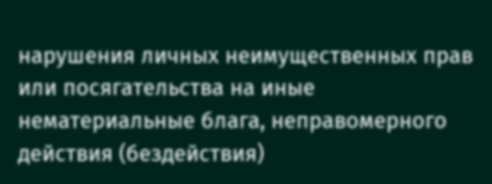нарушения личных неимущественных прав или посягательства на иные нематериальные блага, неправомерного действия (бездействия)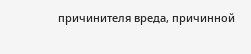причинителя вреда, причинной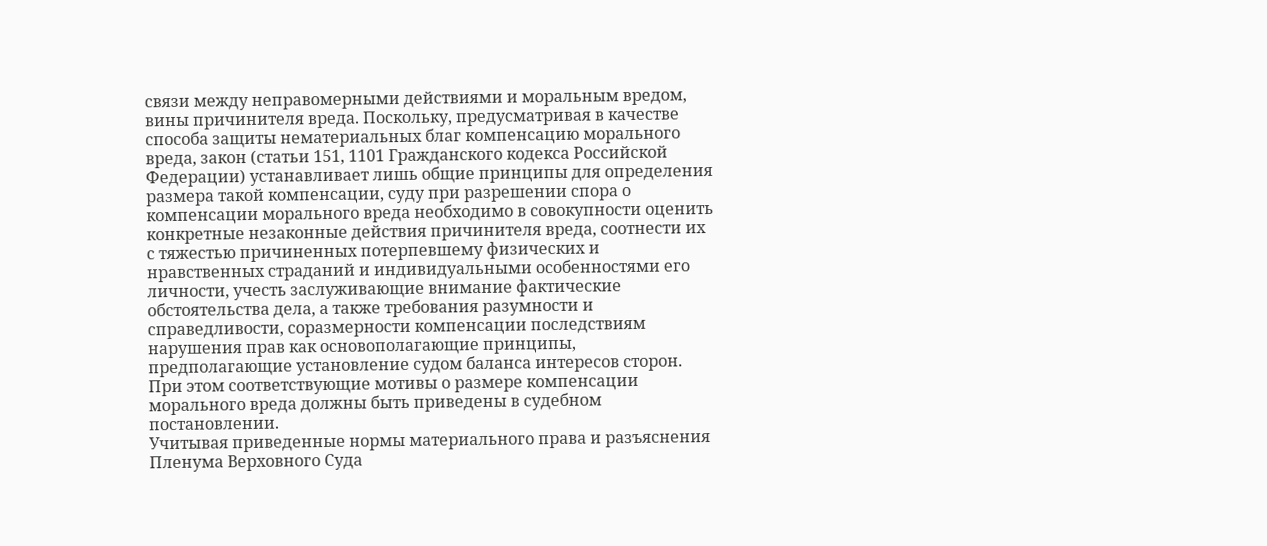связи между неправомерными действиями и моральным вредом, вины причинителя вреда. Поскольку, предусматривая в качестве способа защиты нематериальных благ компенсацию морального вреда, закон (статьи 151, 1101 Гражданского кодекса Российской Федерации) устанавливает лишь общие принципы для определения размера такой компенсации, суду при разрешении спора о компенсации морального вреда необходимо в совокупности оценить конкретные незаконные действия причинителя вреда, соотнести их с тяжестью причиненных потерпевшему физических и нравственных страданий и индивидуальными особенностями его личности, учесть заслуживающие внимание фактические обстоятельства дела, а также требования разумности и справедливости, соразмерности компенсации последствиям нарушения прав как основополагающие принципы, предполагающие установление судом баланса интересов сторон. При этом соответствующие мотивы о размере компенсации морального вреда должны быть приведены в судебном постановлении.
Учитывая приведенные нормы материального права и разъяснения Пленума Верховного Суда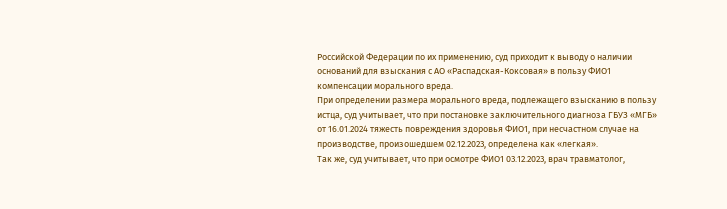Российской Федерации по их применению, суд приходит к выводу о наличии оснований для взыскания с АО «Распадская-Коксовая» в пользу ФИО1 компенсации морального вреда.
При определении размера морального вреда, подлежащего взысканию в пользу истца, суд учитывает, что при постановке заключительного диагноза ГБУЗ «МГБ» от 16.01.2024 тяжесть повреждения здоровья ФИО1, при несчастном случае на производстве, произошедшем 02.12.2023, определена как «легкая».
Так же, суд учитывает, что при осмотре ФИО1 03.12.2023, врач травматолог,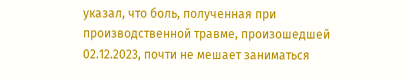указал, что боль, полученная при производственной травме, произошедшей 02.12.2023, почти не мешает заниматься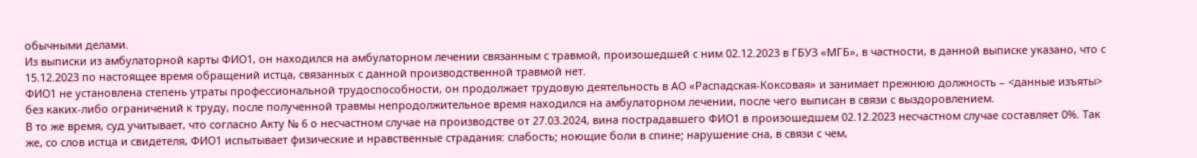обычными делами.
Из выписки из амбулаторной карты ФИО1, он находился на амбулаторном лечении связанным с травмой, произошедшей с ним 02.12.2023 в ГБУЗ «МГБ», в частности, в данной выписке указано, что с 15.12.2023 по настоящее время обращений истца, связанных с данной производственной травмой нет.
ФИО1 не установлена степень утраты профессиональной трудоспособности, он продолжает трудовую деятельность в АО «Распадская-Коксовая» и занимает прежнюю должность – <данные изъяты> без каких-либо ограничений к труду, после полученной травмы непродолжительное время находился на амбулаторном лечении, после чего выписан в связи с выздоровлением.
В то же время, суд учитывает, что согласно Акту № 6 о несчастном случае на производстве от 27.03.2024, вина пострадавшего ФИО1 в произошедшем 02.12.2023 несчастном случае составляет 0%. Так же, со слов истца и свидетеля, ФИО1 испытывает физические и нравственные страдания: слабость; ноющие боли в спине; нарушение сна, в связи с чем,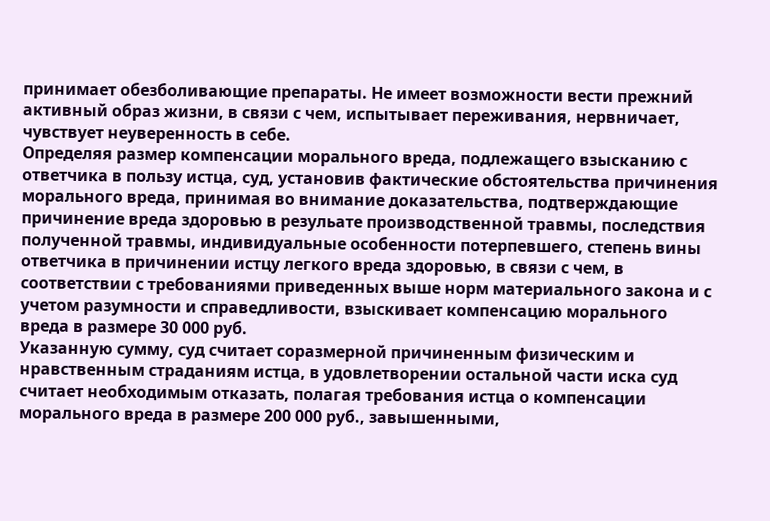принимает обезболивающие препараты. Не имеет возможности вести прежний активный образ жизни, в связи с чем, испытывает переживания, нервничает, чувствует неуверенность в себе.
Определяя размер компенсации морального вреда, подлежащего взысканию с ответчика в пользу истца, суд, установив фактические обстоятельства причинения морального вреда, принимая во внимание доказательства, подтверждающие причинение вреда здоровью в резульате производственной травмы, последствия полученной травмы, индивидуальные особенности потерпевшего, степень вины ответчика в причинении истцу легкого вреда здоровью, в связи с чем, в соответствии с требованиями приведенных выше норм материального закона и с учетом разумности и справедливости, взыскивает компенсацию морального вреда в размере 30 000 руб.
Указанную сумму, суд считает соразмерной причиненным физическим и нравственным страданиям истца, в удовлетворении остальной части иска суд считает необходимым отказать, полагая требования истца о компенсации морального вреда в размере 200 000 руб., завышенными,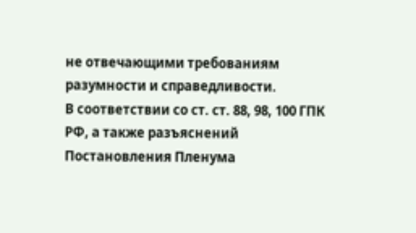не отвечающими требованиям разумности и справедливости.
В соответствии со ст. ст. 88, 98, 100 ГПК РФ, а также разъяснений Постановления Пленума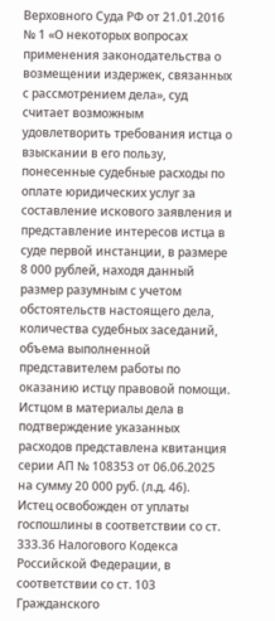Верховного Суда РФ от 21.01.2016 № 1 «О некоторых вопросах применения законодательства о возмещении издержек, связанных с рассмотрением дела», суд считает возможным удовлетворить требования истца о взыскании в его пользу, понесенные судебные расходы по оплате юридических услуг за составление искового заявления и представление интересов истца в суде первой инстанции, в размере 8 000 рублей, находя данный размер разумным с учетом обстоятельств настоящего дела, количества судебных заседаний, объема выполненной представителем работы по оказанию истцу правовой помощи.
Истцом в материалы дела в подтверждение указанных расходов представлена квитанция серии АП № 108353 от 06.06.2025 на сумму 20 000 руб. (л.д. 46).
Истец освобожден от уплаты госпошлины в соответствии со ст. 333.36 Налогового Кодекса Российской Федерации, в соответствии со ст. 103 Гражданского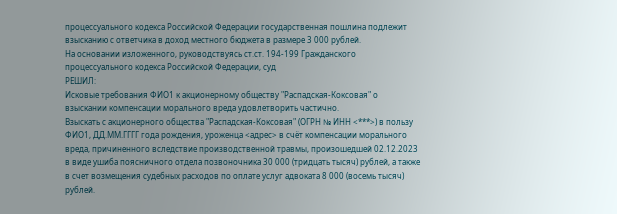процессуального кодекса Российской Федерации государственная пошлина подлежит взысканию с ответчика в доход местного бюджета в размере 3 000 рублей.
На основании изложенного, руководствуясь ст.ст. 194-199 Гражданского процессуального кодекса Российской Федерации, суд
РЕШИЛ:
Исковые требования ФИО1 к акционерному обществу "Распадская-Коксовая" о взыскании компенсации морального вреда удовлетворить частично.
Взыскать с акционерного общества "Распадская-Коксовая" (ОГРН № ИНН <***>) в пользу ФИО1, ДД.ММ.ГГГГ года рождения, уроженца <адрес> в счёт компенсации морального вреда, причиненного вследствие производственной травмы, произошедшей 02.12.2023 в виде ушиба поясничного отдела позвоночника 30 000 (тридцать тысяч) рублей, а также в счет возмещения судебных расходов по оплате услуг адвоката 8 000 (восемь тысяч) рублей.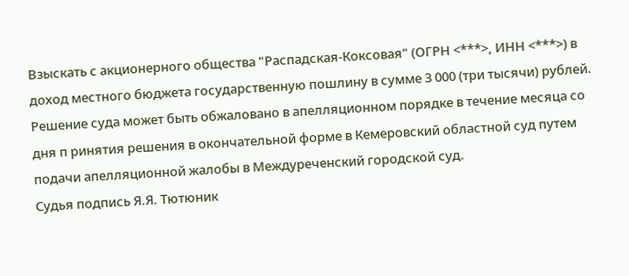Взыскать с акционерного общества "Распадская-Коксовая" (ОГРН <***>, ИНН <***>) в доход местного бюджета государственную пошлину в сумме 3 000 (три тысячи) рублей.
Решение суда может быть обжаловано в апелляционном порядке в течение месяца со дня п ринятия решения в окончательной форме в Кемеровский областной суд путем подачи апелляционной жалобы в Междуреченский городской суд.
Судья подпись Я.Я. Тютюник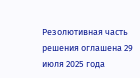Резолютивная часть решения оглашена 29 июля 2025 года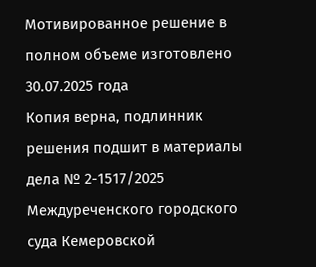Мотивированное решение в полном объеме изготовлено 30.07.2025 года
Копия верна, подлинник решения подшит в материалы дела № 2-1517/2025 Междуреченского городского суда Кемеровской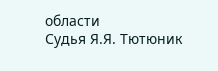области
Судья Я.Я. Тютюник